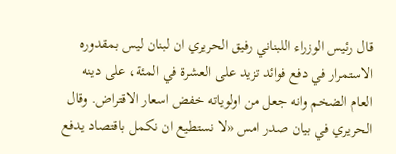قال رئيس الوزراء اللبناني رفيق الحريري ان لبنان ليس بمقدوره الاستمرار في دفع فوائد تزيد على العشرة في المئة، على دينه العام الضخم وانه جعل من اولوياته خفض اسعار الاقتراض. وقال الحريري في بيان صدر امس «لا نستطيع ان نكمل باقتصاد يدفع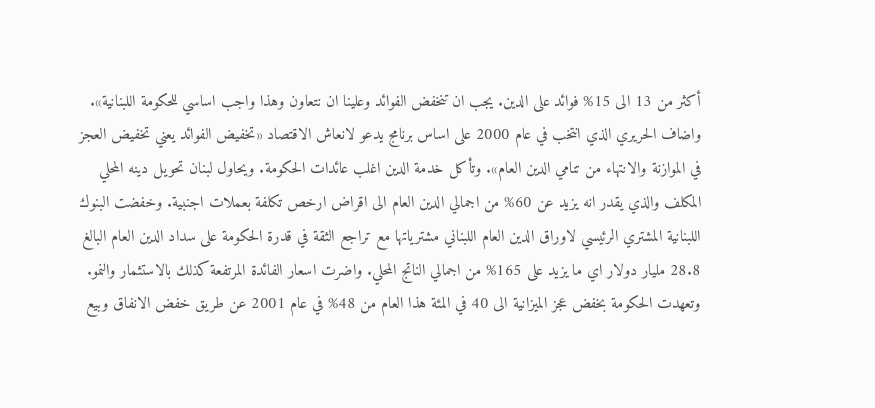أكثر من 13 الى 15% فوائد على الدين. يجب ان تنخفض الفوائد وعلينا ان نتعاون وهذا واجب اساسي للحكومة اللبنانية». واضاف الحريري الذي انتخب في عام 2000 على اساس برنامج يدعو لانعاش الاقتصاد «تخفيض الفوائد يعني تخفيض العجز في الموازنة والانتهاء من تنامي الدين العام». وتأكل خدمة الدين اغلب عائدات الحكومة. ويحاول لبنان تحويل دينه المحلي المكلف والذي يقدر انه يزيد عن 60% من اجمالي الدين العام الى اقراض ارخص تكلفة بعملات اجنبية. وخفضت البنوك اللبنانية المشتري الرئيسي لاوراق الدين العام اللبناني مشترياتها مع تراجع الثقة في قدرة الحكومة على سداد الدين العام البالغ 28.8 مليار دولار اي ما يزيد على 165% من اجمالي الناتج المحلي. واضرت اسعار الفائدة المرتفعة كذلك بالاستثمار والنمو. وتعهدت الحكومة بخفض عجز الميزانية الى 40 في المئة هذا العام من 48% في عام 2001 عن طريق خفض الانفاق وبيع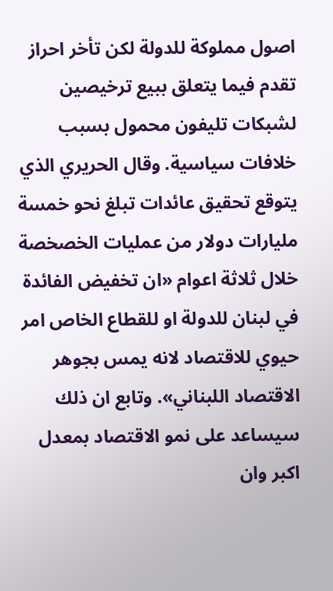اصول مملوكة للدولة لكن تأخر احراز تقدم فيما يتعلق ببيع ترخيصين لشبكات تليفون محمول بسبب خلافات سياسية. وقال الحريري الذي يتوقع تحقيق عائدات تبلغ نحو خمسة مليارات دولار من عمليات الخصخصة خلال ثلاثة اعوام «ان تخفيض الفائدة في لبنان للدولة او للقطاع الخاص امر حيوي للاقتصاد لانه يمس بجوهر الاقتصاد اللبناني». وتابع ان ذلك سيساعد على نمو الاقتصاد بمعدل اكبر وان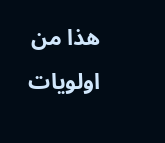هذا من اولويات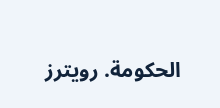الحكومة. رويترز